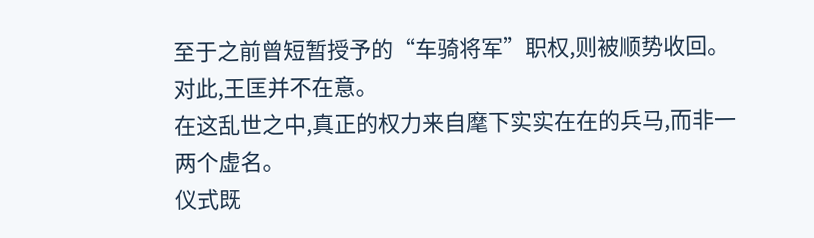至于之前曾短暂授予的“车骑将军”职权,则被顺势收回。
对此,王匡并不在意。
在这乱世之中,真正的权力来自麾下实实在在的兵马,而非一两个虚名。
仪式既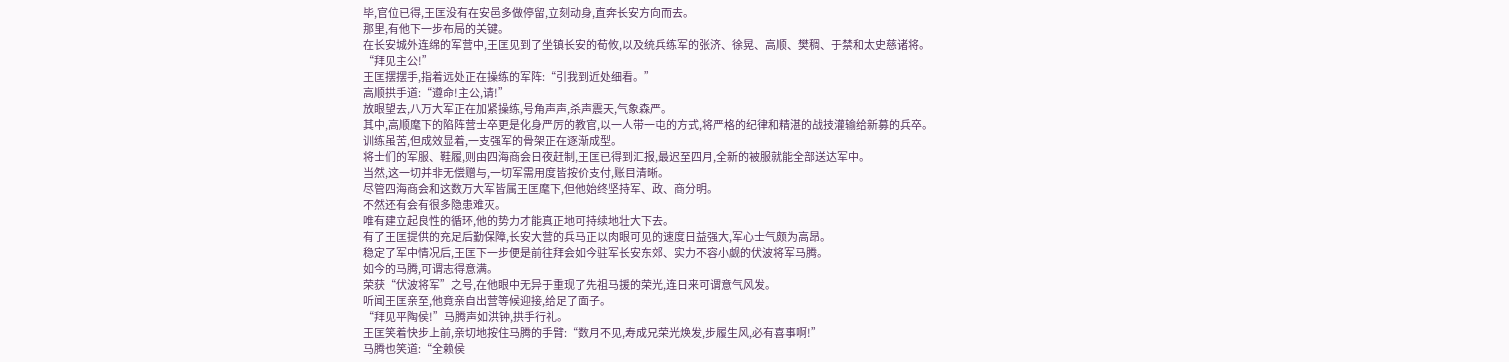毕,官位已得,王匡没有在安邑多做停留,立刻动身,直奔长安方向而去。
那里,有他下一步布局的关键。
在长安城外连绵的军营中,王匡见到了坐镇长安的荀攸,以及统兵练军的张济、徐晃、高顺、樊稠、于禁和太史慈诸将。
“拜见主公!”
王匡摆摆手,指着远处正在操练的军阵:“引我到近处细看。”
高顺拱手道:“遵命!主公,请!”
放眼望去,八万大军正在加紧操练,号角声声,杀声震天,气象森严。
其中,高顺麾下的陷阵营士卒更是化身严厉的教官,以一人带一屯的方式,将严格的纪律和精湛的战技灌输给新募的兵卒。
训练虽苦,但成效显着,一支强军的骨架正在逐渐成型。
将士们的军服、鞋履,则由四海商会日夜赶制,王匡已得到汇报,最迟至四月,全新的被服就能全部送达军中。
当然,这一切并非无偿赠与,一切军需用度皆按价支付,账目清晰。
尽管四海商会和这数万大军皆属王匡麾下,但他始终坚持军、政、商分明。
不然还有会有很多隐患难灭。
唯有建立起良性的循环,他的势力才能真正地可持续地壮大下去。
有了王匡提供的充足后勤保障,长安大营的兵马正以肉眼可见的速度日益强大,军心士气颇为高昂。
稳定了军中情况后,王匡下一步便是前往拜会如今驻军长安东郊、实力不容小觑的伏波将军马腾。
如今的马腾,可谓志得意满。
荣获“伏波将军”之号,在他眼中无异于重现了先祖马援的荣光,连日来可谓意气风发。
听闻王匡亲至,他竟亲自出营等候迎接,给足了面子。
“拜见平陶侯!”马腾声如洪钟,拱手行礼。
王匡笑着快步上前,亲切地按住马腾的手臂:“数月不见,寿成兄荣光焕发,步履生风,必有喜事啊!”
马腾也笑道:“全赖侯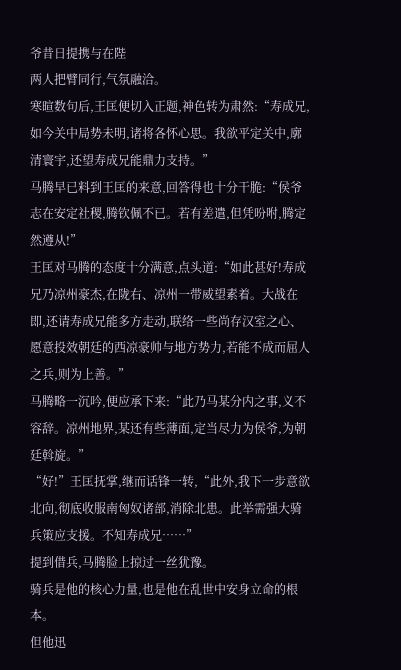爷昔日提携与在陛
两人把臂同行,气氛融洽。
寒暄数句后,王匡便切入正题,神色转为肃然:“寿成兄,如今关中局势未明,诸将各怀心思。我欲平定关中,廓清寰宇,还望寿成兄能鼎力支持。”
马腾早已料到王匡的来意,回答得也十分干脆:“侯爷志在安定社稷,腾钦佩不已。若有差遣,但凭吩咐,腾定然遵从!”
王匡对马腾的态度十分满意,点头道:“如此甚好!寿成兄乃凉州豪杰,在陇右、凉州一带威望素着。大战在即,还请寿成兄能多方走动,联络一些尚存汉室之心、愿意投效朝廷的西凉豪帅与地方势力,若能不成而屈人之兵,则为上善。”
马腾略一沉吟,便应承下来:“此乃马某分内之事,义不容辞。凉州地界,某还有些薄面,定当尽力为侯爷,为朝廷斡旋。”
“好!”王匡抚掌,继而话锋一转,“此外,我下一步意欲北向,彻底收服南匈奴诸部,消除北患。此举需强大骑兵策应支援。不知寿成兄……”
提到借兵,马腾脸上掠过一丝犹豫。
骑兵是他的核心力量,也是他在乱世中安身立命的根本。
但他迅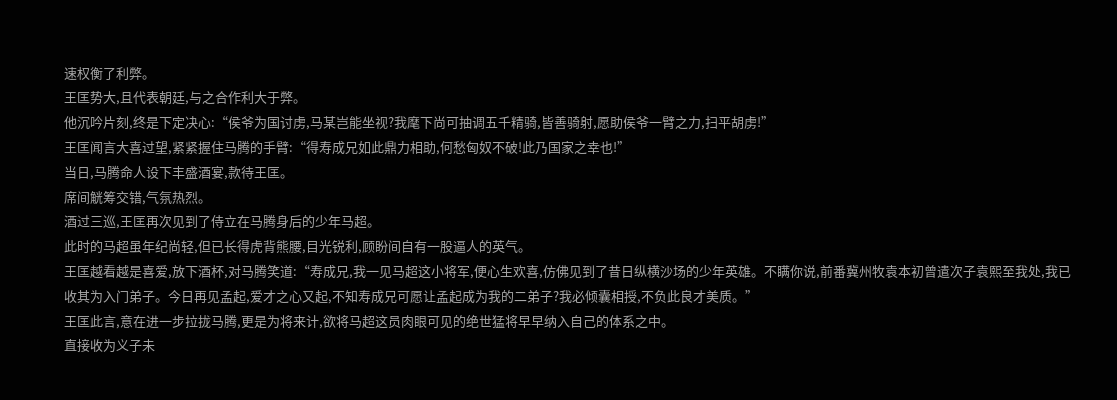速权衡了利弊。
王匡势大,且代表朝廷,与之合作利大于弊。
他沉吟片刻,终是下定决心:“侯爷为国讨虏,马某岂能坐视?我麾下尚可抽调五千精骑,皆善骑射,愿助侯爷一臂之力,扫平胡虏!”
王匡闻言大喜过望,紧紧握住马腾的手臂:“得寿成兄如此鼎力相助,何愁匈奴不破!此乃国家之幸也!”
当日,马腾命人设下丰盛酒宴,款待王匡。
席间觥筹交错,气氛热烈。
酒过三巡,王匡再次见到了侍立在马腾身后的少年马超。
此时的马超虽年纪尚轻,但已长得虎背熊腰,目光锐利,顾盼间自有一股逼人的英气。
王匡越看越是喜爱,放下酒杯,对马腾笑道:“寿成兄,我一见马超这小将军,便心生欢喜,仿佛见到了昔日纵横沙场的少年英雄。不瞒你说,前番冀州牧袁本初曾遣次子袁熙至我处,我已收其为入门弟子。今日再见孟起,爱才之心又起,不知寿成兄可愿让孟起成为我的二弟子?我必倾囊相授,不负此良才美质。”
王匡此言,意在进一步拉拢马腾,更是为将来计,欲将马超这员肉眼可见的绝世猛将早早纳入自己的体系之中。
直接收为义子未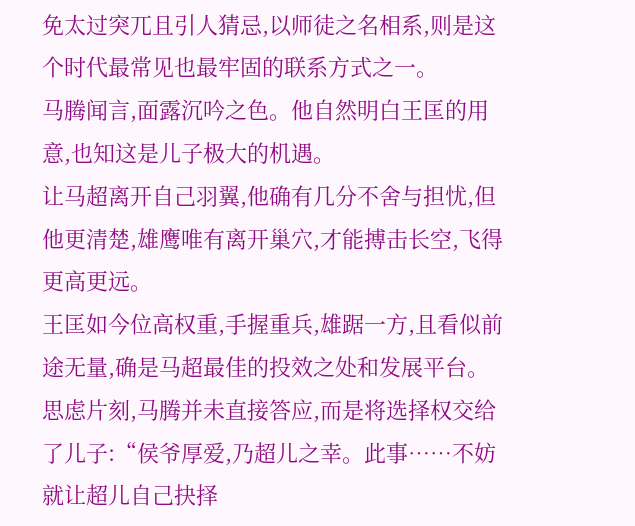免太过突兀且引人猜忌,以师徒之名相系,则是这个时代最常见也最牢固的联系方式之一。
马腾闻言,面露沉吟之色。他自然明白王匡的用意,也知这是儿子极大的机遇。
让马超离开自己羽翼,他确有几分不舍与担忧,但他更清楚,雄鹰唯有离开巢穴,才能搏击长空,飞得更高更远。
王匡如今位高权重,手握重兵,雄踞一方,且看似前途无量,确是马超最佳的投效之处和发展平台。
思虑片刻,马腾并未直接答应,而是将选择权交给了儿子:“侯爷厚爱,乃超儿之幸。此事……不妨就让超儿自己抉择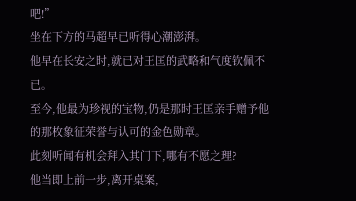吧!”
坐在下方的马超早已听得心潮澎湃。
他早在长安之时,就已对王匡的武略和气度钦佩不已。
至今,他最为珍视的宝物,仍是那时王匡亲手赠予他的那枚象征荣誉与认可的金色勋章。
此刻听闻有机会拜入其门下,哪有不愿之理?
他当即上前一步,离开桌案,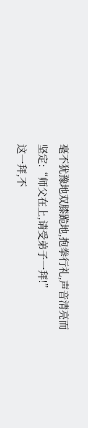毫不犹豫地双膝跪地,抱拳行礼,声音清亮而坚定:“师父在上,请受弟子一拜!”
这一拜,不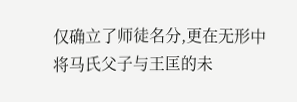仅确立了师徒名分,更在无形中将马氏父子与王匡的未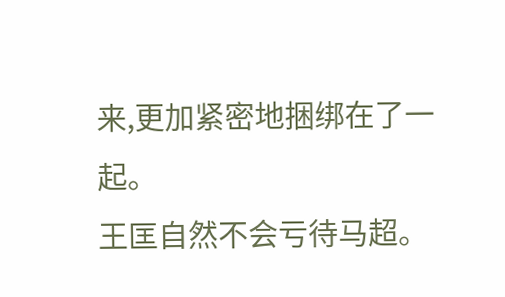来,更加紧密地捆绑在了一起。
王匡自然不会亏待马超。